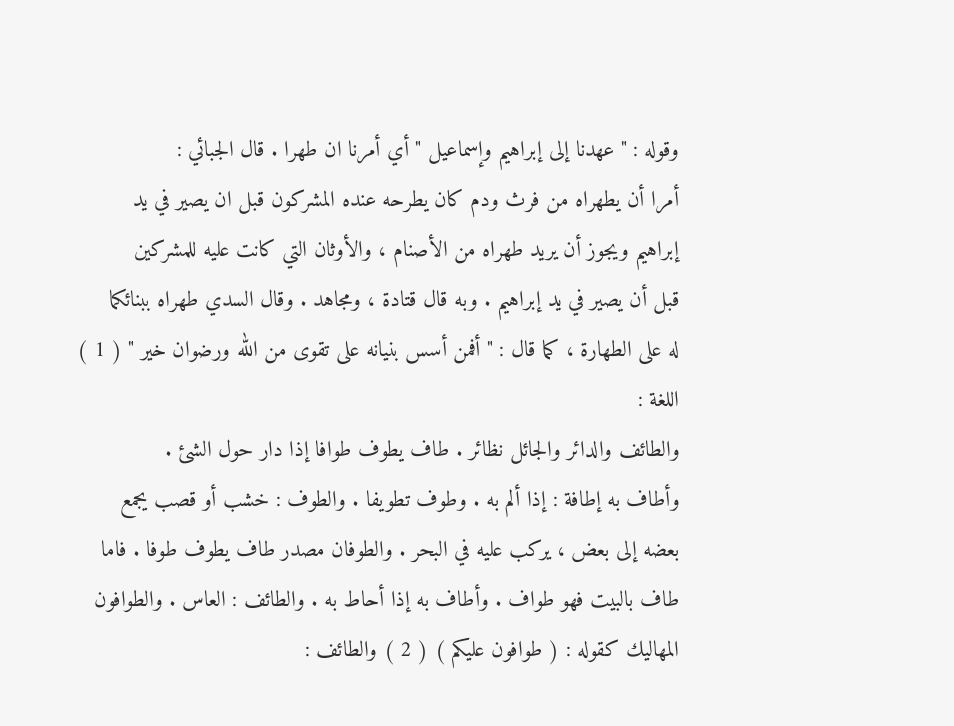وقوله : " عهدنا إلى إبراهيم وإسماعيل " أي أمرنا ان طهرا . قال الجبائي :
أمرا أن يطهراه من فرث ودم كان يطرحه عنده المشركون قبل ان يصير في يد
إبراهيم ويجوز أن يريد طهراه من الأصنام ، والأوثان التي كانت عليه للمشركين
قبل أن يصير في يد إبراهيم . وبه قال قتادة ، ومجاهد . وقال السدي طهراه ببنائكما
له على الطهارة ، كما قال : " أفمن أسس بنيانه على تقوى من الله ورضوان خير " ( 1 )
اللغة :
والطائف والدائر والجائل نظائر . طاف يطوف طوافا إذا دار حول الشئ .
وأطاف به إطافة : إذا ألم به . وطوف تطويفا . والطوف : خشب أو قصب يجمع
بعضه إلى بعض ، يركب عليه في البحر . والطوفان مصدر طاف يطوف طوفا . فاما
طاف بالبيت فهو طواف . وأطاف به إذا أحاط به . والطائف : العاس . والطوافون
المهاليك كقوله : ( طوافون عليكم ) ( 2 ) والطائف :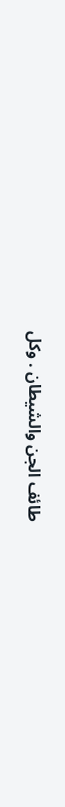طائف الجن والشيطان . وكل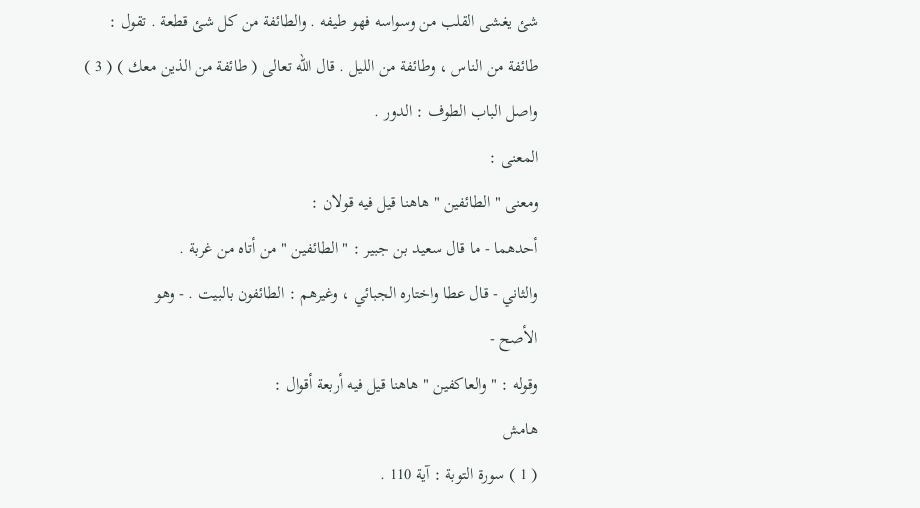شئ يغشى القلب من وسواسه فهو طيفه . والطائفة من كل شئ قطعة . تقول :
طائفة من الناس ، وطائفة من الليل . قال الله تعالى ( طائفة من الذين معك ) ( 3 )
واصل الباب الطوف : الدور .
المعنى :
ومعنى " الطائفين " هاهنا قيل فيه قولان :
أحدهما - ما قال سعيد بن جبير : " الطائفين " من أتاه من غربة .
والثاني - قال عطا واختاره الجبائي ، وغيرهم : الطائفون بالبيت . - وهو
الأصح -
وقوله : " والعاكفين " هاهنا قيل فيه أربعة أقوال :
هامش
( 1 ) سورة التوبة : آية 110 .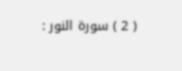( 2 ) سورة النور :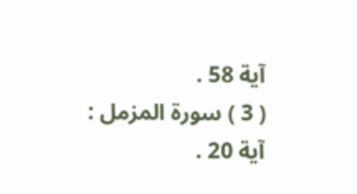آية 58 .
( 3 ) سورة المزمل : آية 20 .